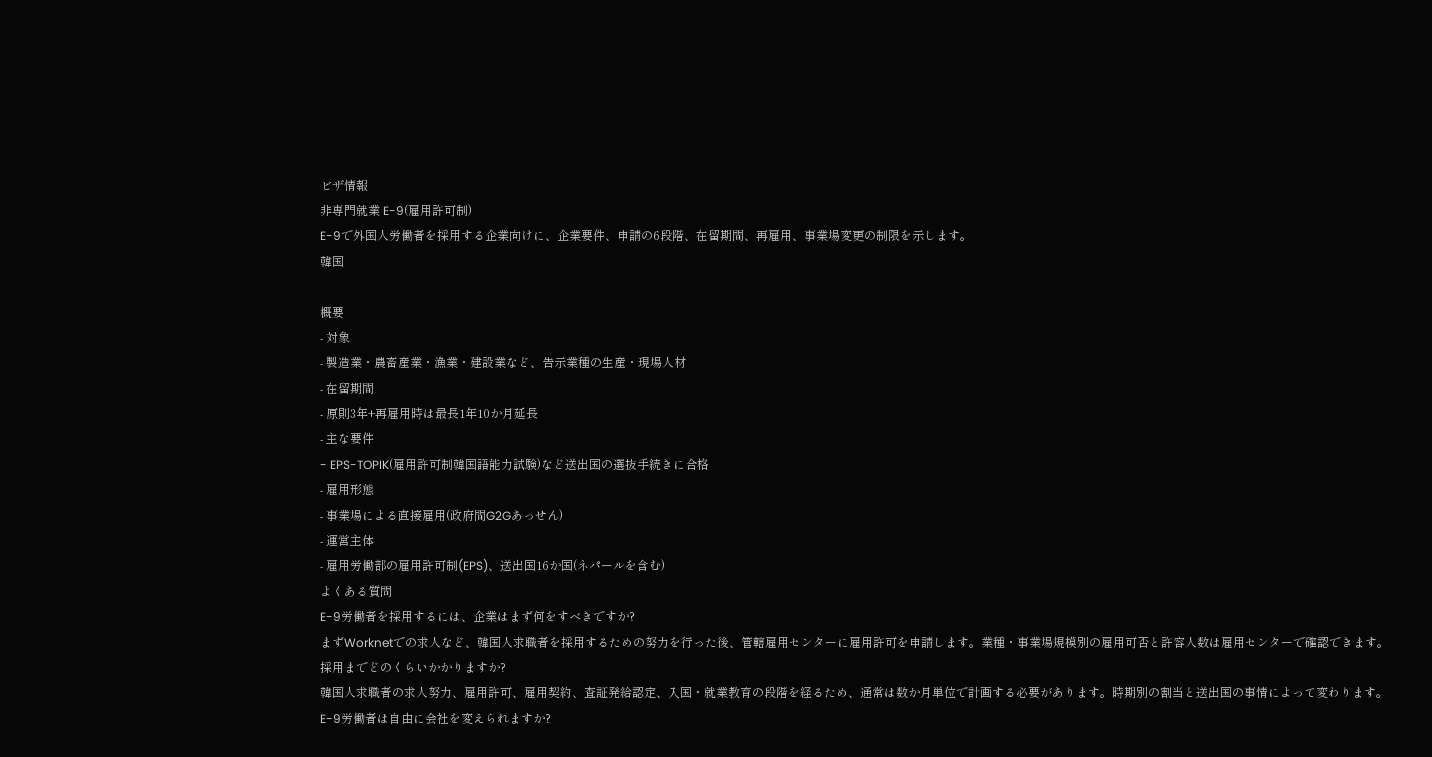ビザ情報
非専門就業 E-9(雇用許可制)
E-9で外国人労働者を採用する企業向けに、企業要件、申請の6段階、在留期間、再雇用、事業場変更の制限を示します。
韓国

概要
- 対象
- 製造業・農畜産業・漁業・建設業など、告示業種の生産・現場人材
- 在留期間
- 原則3年+再雇用時は最長1年10か月延長
- 主な要件
- EPS-TOPIK(雇用許可制韓国語能力試験)など送出国の選抜手続きに合格
- 雇用形態
- 事業場による直接雇用(政府間G2Gあっせん)
- 運営主体
- 雇用労働部の雇用許可制(EPS)、送出国16か国(ネパールを含む)
よくある質問
E-9労働者を採用するには、企業はまず何をすべきですか?
まずWorknetでの求人など、韓国人求職者を採用するための努力を行った後、管轄雇用センターに雇用許可を申請します。業種・事業場規模別の雇用可否と許容人数は雇用センターで確認できます。
採用までどのくらいかかりますか?
韓国人求職者の求人努力、雇用許可、雇用契約、査証発給認定、入国・就業教育の段階を経るため、通常は数か月単位で計画する必要があります。時期別の割当と送出国の事情によって変わります。
E-9労働者は自由に会社を変えられますか?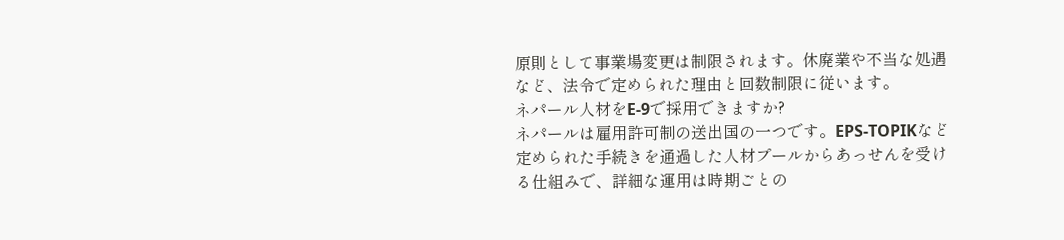原則として事業場変更は制限されます。休廃業や不当な処遇など、法令で定められた理由と回数制限に従います。
ネパール人材をE-9で採用できますか?
ネパールは雇用許可制の送出国の一つです。EPS-TOPIKなど定められた手続きを通過した人材プールからあっせんを受ける仕組みで、詳細な運用は時期ごとの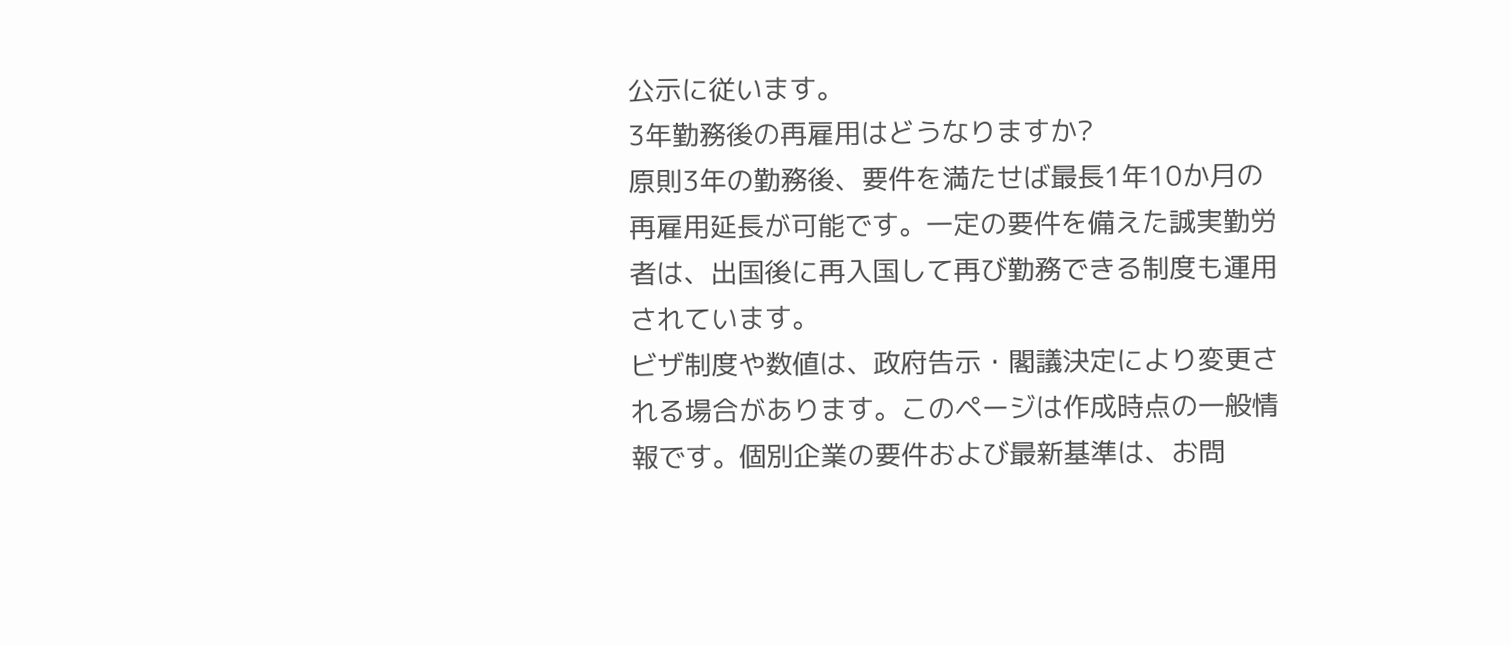公示に従います。
3年勤務後の再雇用はどうなりますか?
原則3年の勤務後、要件を満たせば最長1年10か月の再雇用延長が可能です。一定の要件を備えた誠実勤労者は、出国後に再入国して再び勤務できる制度も運用されています。
ビザ制度や数値は、政府告示・閣議決定により変更される場合があります。このページは作成時点の一般情報です。個別企業の要件および最新基準は、お問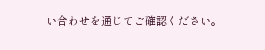い合わせを通じてご確認ください。